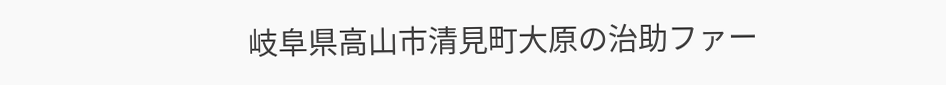岐阜県高山市清見町大原の治助ファー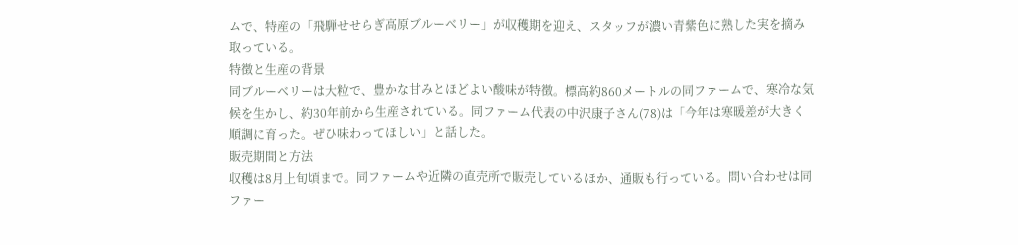ムで、特産の「飛騨せせらぎ高原ブルーベリー」が収穫期を迎え、スタッフが濃い青紫色に熟した実を摘み取っている。
特徴と生産の背景
同ブルーベリーは大粒で、豊かな甘みとほどよい酸味が特徴。標高約860メートルの同ファームで、寒冷な気候を生かし、約30年前から生産されている。同ファーム代表の中沢康子さん(78)は「今年は寒暖差が大きく順調に育った。ぜひ味わってほしい」と話した。
販売期間と方法
収穫は8月上旬頃まで。同ファームや近隣の直売所で販売しているほか、通販も行っている。問い合わせは同ファー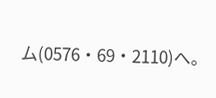ム(0576・69・2110)へ。